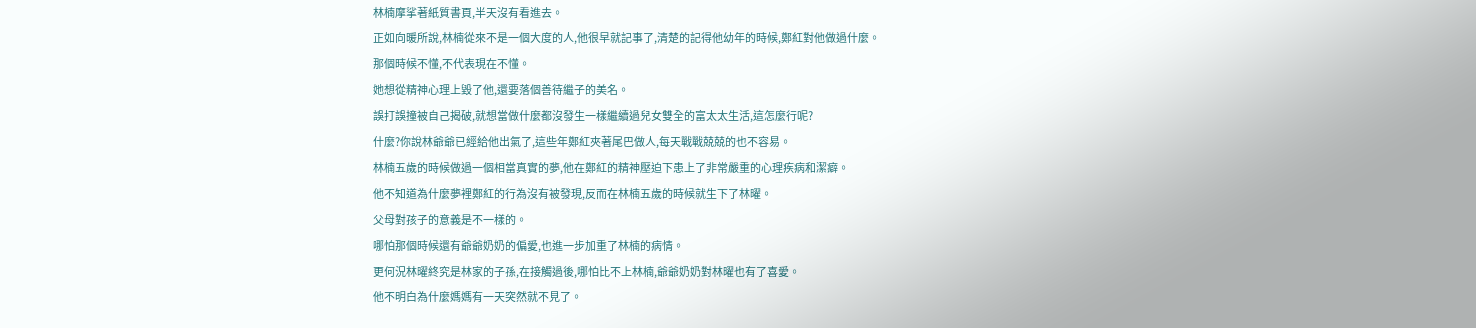林楠摩挲著紙質書頁,半天沒有看進去。
正如向暖所說,林楠從來不是一個大度的人,他很早就記事了,清楚的記得他幼年的時候,鄭紅對他做過什麼。
那個時候不懂,不代表現在不懂。
她想從精神心理上毀了他,還要落個善待繼子的美名。
誤打誤撞被自己揭破,就想當做什麼都沒發生一樣繼續過兒女雙全的富太太生活,這怎麼行呢?
什麼?你說林爺爺已經給他出氣了,這些年鄭紅夾著尾巴做人,每天戰戰兢兢的也不容易。
林楠五歲的時候做過一個相當真實的夢,他在鄭紅的精神壓迫下患上了非常嚴重的心理疾病和潔癖。
他不知道為什麼夢裡鄭紅的行為沒有被發現,反而在林楠五歲的時候就生下了林曜。
父母對孩子的意義是不一樣的。
哪怕那個時候還有爺爺奶奶的偏愛,也進一步加重了林楠的病情。
更何況林曜終究是林家的子孫,在接觸過後,哪怕比不上林楠,爺爺奶奶對林曜也有了喜愛。
他不明白為什麼媽媽有一天突然就不見了。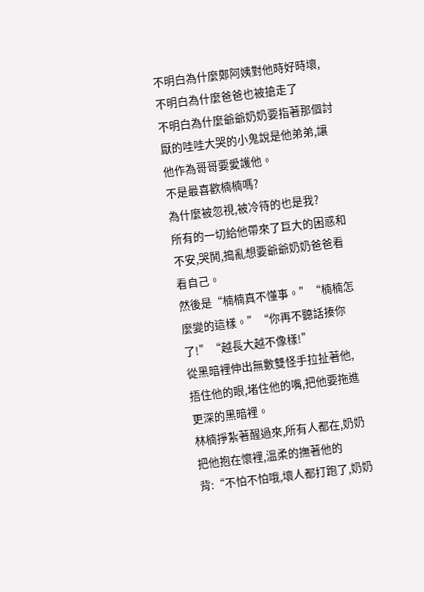不明白為什麼鄭阿姨對他時好時壞,
不明白為什麼爸爸也被搶走了
不明白為什麼爺爺奶奶要指著那個討厭的哇哇大哭的小鬼說是他弟弟,讓他作為哥哥要愛護他。
不是最喜歡楠楠嗎?
為什麼被忽視,被冷待的也是我?
所有的一切給他帶來了巨大的困惑和不安,哭鬨,搗亂想要爺爺奶奶爸爸看看自己。
然後是“楠楠真不懂事。”“楠楠怎麼變的這樣。”“你再不聽話揍你了!”“越長大越不像樣!”
從黑暗裡伸出無數雙怪手拉扯著他,捂住他的眼,堵住他的嘴,把他要拖進更深的黑暗裡。
林楠掙紮著醒過來,所有人都在,奶奶把他抱在懷裡,溫柔的撫著他的背:“不怕不怕哦,壞人都打跑了,奶奶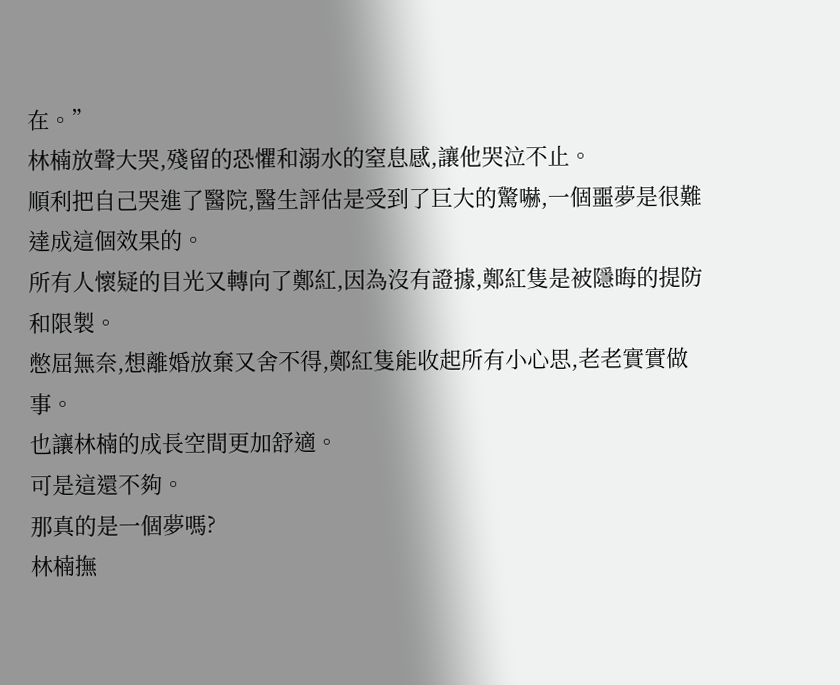在。”
林楠放聲大哭,殘留的恐懼和溺水的窒息感,讓他哭泣不止。
順利把自己哭進了醫院,醫生評估是受到了巨大的驚嚇,一個噩夢是很難達成這個效果的。
所有人懷疑的目光又轉向了鄭紅,因為沒有證據,鄭紅隻是被隱晦的提防和限製。
憋屈無奈,想離婚放棄又舍不得,鄭紅隻能收起所有小心思,老老實實做事。
也讓林楠的成長空間更加舒適。
可是這還不夠。
那真的是一個夢嗎?
林楠撫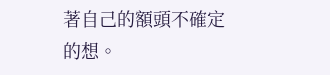著自己的額頭不確定的想。